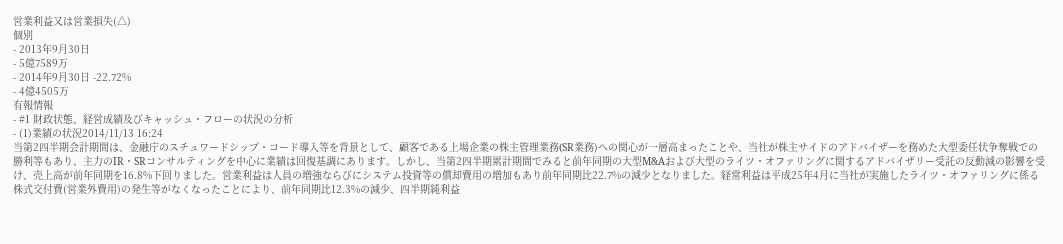営業利益又は営業損失(△)
個別
- 2013年9月30日
- 5億7589万
- 2014年9月30日 -22.72%
- 4億4505万
有報情報
- #1 財政状態、経営成績及びキャッシュ・フローの状況の分析
- (1)業績の状況2014/11/13 16:24
当第2四半期会計期間は、金融庁のスチュワードシップ・コード導入等を背景として、顧客である上場企業の株主管理業務(SR業務)への関心が一層高まったことや、当社が株主サイドのアドバイザーを務めた大型委任状争奪戦での勝利等もあり、主力のIR・SRコンサルティングを中心に業績は回復基調にあります。しかし、当第2四半期累計期間でみると前年同期の大型M&Aおよび大型のライツ・オファリングに関するアドバイザリー受託の反動減の影響を受け、売上高が前年同期を16.8%下回りました。営業利益は人員の増強ならびにシステム投資等の償却費用の増加もあり前年同期比22.7%の減少となりました。経常利益は平成25年4月に当社が実施したライツ・オファリングに係る株式交付費(営業外費用)の発生等がなくなったことにより、前年同期比12.3%の減少、四半期純利益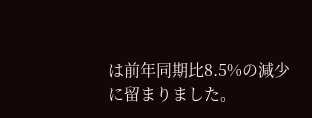は前年同期比8.5%の減少に留まりました。